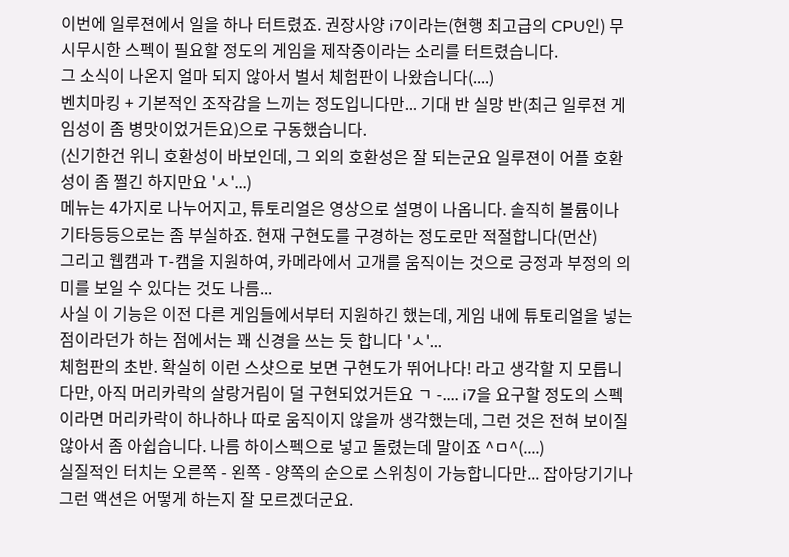이번에 일루젼에서 일을 하나 터트렸죠. 권장사양 i7이라는(현행 최고급의 CPU인) 무시무시한 스펙이 필요할 정도의 게임을 제작중이라는 소리를 터트렸습니다.
그 소식이 나온지 얼마 되지 않아서 벌서 체험판이 나왔습니다(....)
벤치마킹 + 기본적인 조작감을 느끼는 정도입니다만... 기대 반 실망 반(최근 일루젼 게임성이 좀 병맛이었거든요)으로 구동했습니다.
(신기한건 위니 호환성이 바보인데, 그 외의 호환성은 잘 되는군요 일루젼이 어플 호환성이 좀 쩔긴 하지만요 'ㅅ'...)
메뉴는 4가지로 나누어지고, 튜토리얼은 영상으로 설명이 나옵니다. 솔직히 볼륨이나 기타등등으로는 좀 부실하죠. 현재 구현도를 구경하는 정도로만 적절합니다(먼산)
그리고 웹캠과 T-캠을 지원하여, 카메라에서 고개를 움직이는 것으로 긍정과 부정의 의미를 보일 수 있다는 것도 나름...
사실 이 기능은 이전 다른 게임들에서부터 지원하긴 했는데, 게임 내에 튜토리얼을 넣는 점이라던가 하는 점에서는 꽤 신경을 쓰는 듯 합니다 'ㅅ'...
체험판의 초반. 확실히 이런 스샷으로 보면 구현도가 뛰어나다! 라고 생각할 지 모릅니다만, 아직 머리카락의 살랑거림이 덜 구현되었거든요 ㄱ -.... i7을 요구할 정도의 스펙이라면 머리카락이 하나하나 따로 움직이지 않을까 생각했는데, 그런 것은 전혀 보이질 않아서 좀 아쉽습니다. 나름 하이스펙으로 넣고 돌렸는데 말이죠 ^ㅁ^(....)
실질적인 터치는 오른쪽 - 왼쪽 - 양쪽의 순으로 스위칭이 가능합니다만... 잡아당기기나 그런 액션은 어떻게 하는지 잘 모르겠더군요.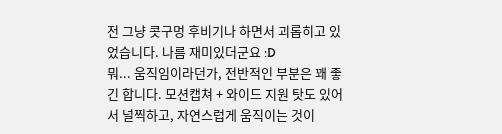전 그냥 콧구멍 후비기나 하면서 괴롭히고 있었습니다. 나름 재미있더군요 :D
뭐... 움직임이라던가, 전반적인 부분은 꽤 좋긴 합니다. 모션캡쳐 + 와이드 지원 탓도 있어서 널찍하고, 자연스럽게 움직이는 것이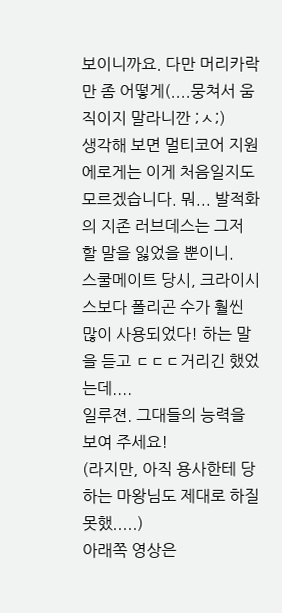보이니까요. 다만 머리카락만 좀 어떻게(....뭉쳐서 움직이지 말라니깐 ;ㅅ;)
생각해 보면 멀티코어 지원 에로게는 이게 처음일지도 모르겠습니다. 뭐... 발적화의 지존 러브데스는 그저 할 말을 잃었을 뿐이니.
스쿨메이트 당시, 크라이시스보다 폴리곤 수가 훨씬 많이 사용되었다! 하는 말을 듣고 ㄷㄷㄷ거리긴 했었는데....
일루젼. 그대들의 능력을 보여 주세요!
(라지만, 아직 용사한테 당하는 마왕님도 제대로 하질 못했.....)
아래쪽 영상은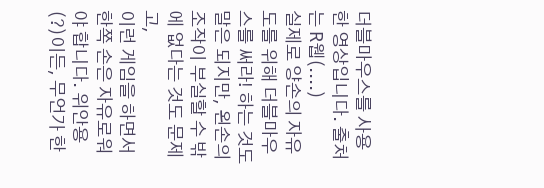더블마우스를 사용한 영상입니다. 출처는 R웹(....)
실제로 양손의 자유도를 위해 더블마우스를 써라! 하는 것도 말은 되지만, 왼손의 조작이 부실할 수 밖에 없다는 것도 문제고,
이런 게임을 하면서 한쪽 손은 자유로워야 합니다. 위안용(?)이든, 무언가 한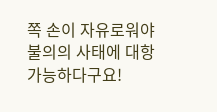쪽 손이 자유로워야 불의의 사태에 대항 가능하다구요!